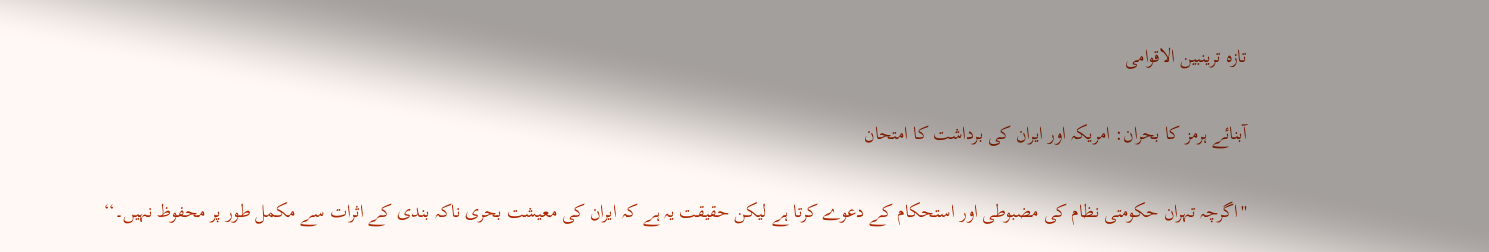تازہ ترینبین الاقوامی

آبنائے ہرمز کا بحران: امریکہ اور ایران کی برداشت کا امتحان

''اگرچہ تہران حکومتی نظام کی مضبوطی اور استحکام کے دعوے کرتا ہے لیکن حقیقت یہ ہے کہ ایران کی معیشت بحری ناکہ بندی کے اثرات سے مکمل طور پر محفوظ نہیں۔‘‘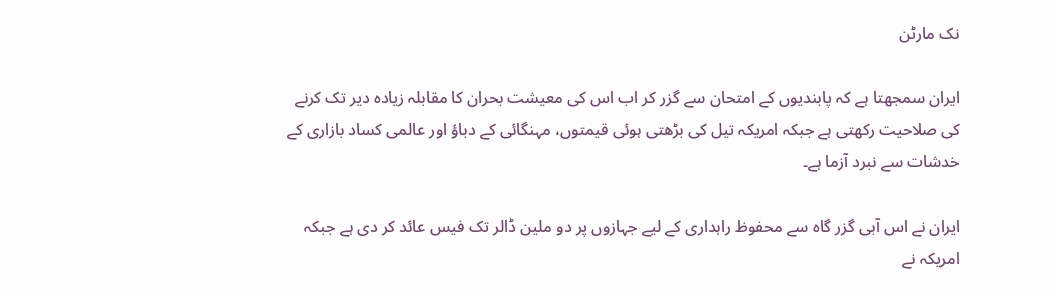نک مارٹن

ایران سمجھتا ہے کہ پابندیوں کے امتحان سے گزر کر اب اس کی معیشت بحران کا مقابلہ زیادہ دیر تک کرنے کی صلاحیت رکھتی ہے جبکہ امریکہ تیل کی بڑھتی ہوئی قیمتوں، مہنگائی کے دباؤ اور عالمی کساد بازاری کے خدشات سے نبرد آزما ہے۔

ایران نے اس آبی گزر گاہ سے محفوظ راہداری کے لیے جہازوں پر دو ملین ڈالر تک فیس عائد کر دی ہے جبکہ امریکہ نے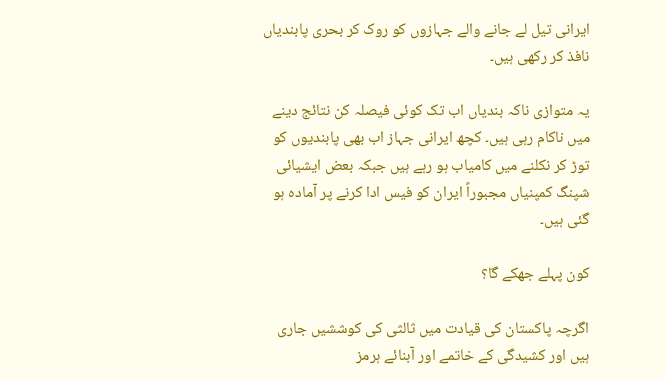ایرانی تیل لے جانے والے جہازوں کو روک کر بحری پابندیاں نافذ کر رکھی ہیں۔

یہ متوازی ناکہ بندیاں اب تک کوئی فیصلہ کن نتائج دینے میں ناکام رہی ہیں۔ کچھ ایرانی جہاز اب بھی پابندیوں کو توڑ کر نکلنے میں کامیاب ہو رہے ہیں جبکہ بعض ایشیائی شپنگ کمپنیاں مجبوراً ایران کو فیس ادا کرنے پر آمادہ ہو گئی ہیں۔

کون پہلے جھکے گا؟

اگرچہ پاکستان کی قیادت میں ثالثی کی کوششیں جاری ہیں اور کشیدگی کے خاتمے اور آبنائے ہرمز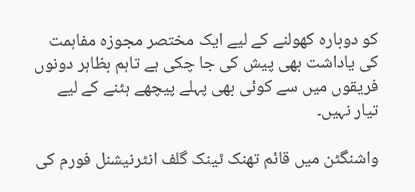کو دوبارہ کھولنے کے لیے ایک مختصر مجوزہ مفاہمت کی یاداشت بھی پیش کی جا چکی ہے تاہم بظاہر دونوں فریقوں میں سے کوئی بھی پہلے پیچھے ہٹنے کے لیے تیار نہیں۔

واشنگٹن میں قائم تھنک ٹینک گلف انٹرنیشنل فورم کی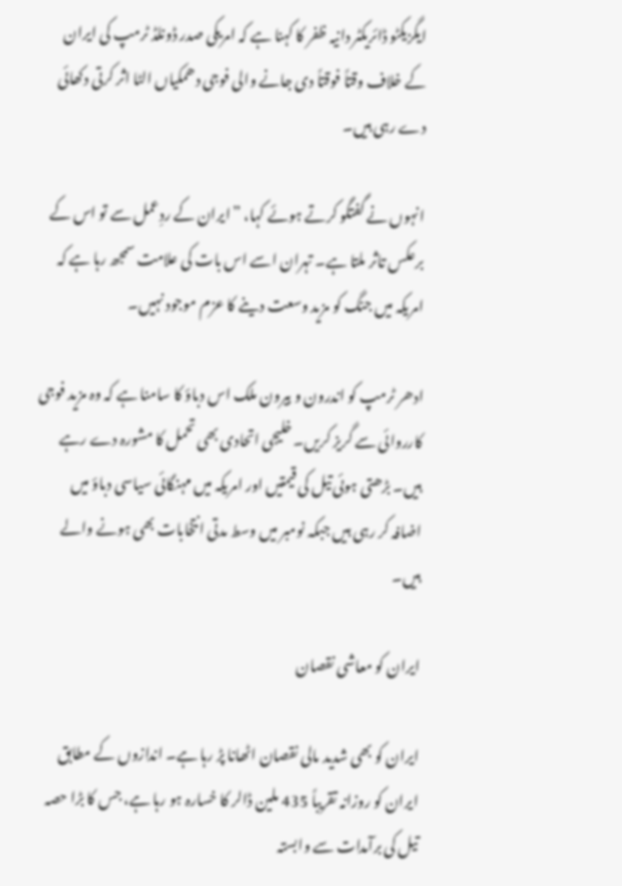ایگزیکٹو ڈائریکٹر دانیہ ظفر کا کہنا ہے کہ امریکی صدر ڈونلڈ ٹرمپ کی ایران کے خلاف وقتاً فوقتاً دی جانے والی فوجی دھمکیاں الٹا اثر کرتی دکھائی دے رہی ہیں۔

انہوں نے گفتگو کرتے ہوئے کہا، ”ایران کے ردِعمل سے تو اس کے برعکس تاثر ملتا ہے۔ تہران اسے اس بات کی علامت سمجھ رہا ہے کہ امریکہ میں جنگ کو مزید وسعت دینے کا عزم موجود نہیں۔

ادھر ٹرمپ کو اندرون و بیرون ملک اس دباؤ کا سامنا ہے کہ وہ مزید فوجی کارروائی سے گریز کریں۔ خلیجی اتحادی بھی تحمل کا مشورہ دے رہے ہیں۔ بڑھتی ہوئی تیل کی قیمتیں اور امریکہ میں مہنگائی سیاسی دباؤ میں اضافہ کر رہی ہیں جبکہ نومبر میں وسط مدتی انتخابات بھی ہونے والے ہیں۔

ایران کو معاشی نقصان

ایران کو بھی شدید مالی نقصان اٹھانا پڑ رہا ہے۔ اندازوں کے مطابق ایران کو روزانہ تقریباً 435 ملین ڈالر کا خسارہ ہو رہا ہے، جس کا بڑا حصہ تیل کی برآمدات سے وابستہ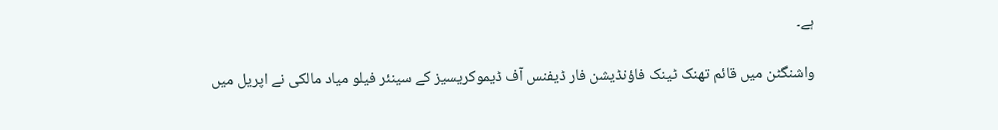ہے۔

واشنگٹن میں قائم تھنک ٹینک فاؤنڈیشن فار ڈیفنس آف ڈیموکریسیز کے سینئر فیلو میاد مالکی نے اپریل میں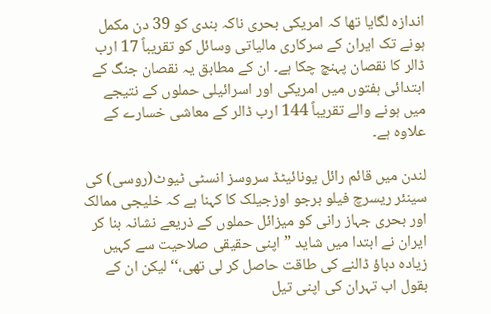اندازہ لگایا تھا کہ امریکی بحری ناکہ بندی کو 39 دن مکمل ہونے تک ایران کے سرکاری مالیاتی وسائل کو تقریباً 17 ارب ڈالر کا نقصان پہنچ چکا ہے۔ ان کے مطابق یہ نقصان جنگ کے ابتدائی ہفتوں میں امریکی اور اسرائیلی حملوں کے نتیجے میں ہونے والے تقریباً 144 ارب ڈالر کے معاشی خسارے کے علاوہ ہے۔

لندن میں قائم رائل یونائیٹڈ سروسز انسٹی ٹیوٹ(روسی) کی سینئر ریسرچ فیلو برجو اوزجیلک کا کہنا ہے کہ خلیجی ممالک اور بحری جہاز رانی کو میزائل حملوں کے ذریعے نشانہ بنا کر ایران نے ابتدا میں شاید ”اپنی حقیقی صلاحیت سے کہیں زیادہ دباؤ ڈالنے کی طاقت حاصل کر لی تھی،‘‘ لیکن ان کے بقول اب تہران کی اپنی تیل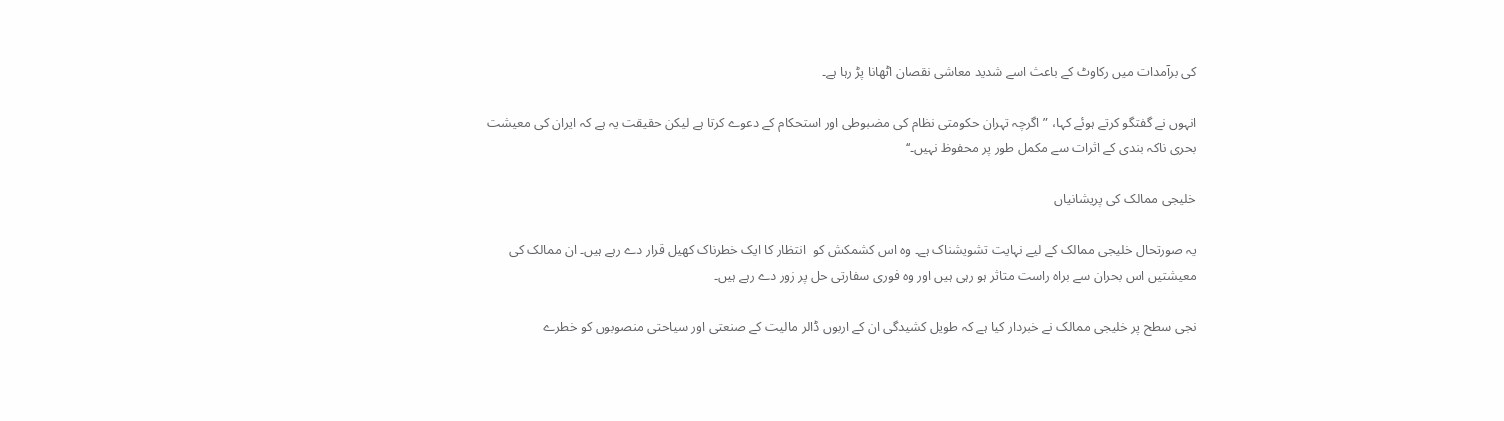کی برآمدات میں رکاوٹ کے باعث اسے شدید معاشی نقصان اٹھانا پڑ رہا ہے۔

انہوں نے گفتگو کرتے ہوئے کہا، ”اگرچہ تہران حکومتی نظام کی مضبوطی اور استحکام کے دعوے کرتا ہے لیکن حقیقت یہ ہے کہ ایران کی معیشت بحری ناکہ بندی کے اثرات سے مکمل طور پر محفوظ نہیں۔‘‘

خلیجی ممالک کی پریشانیاں

یہ صورتحال خلیجی ممالک کے لیے نہایت تشویشناک ہے۔ وہ اس کشمکش کو  انتظار کا ایک خطرناک کھیل قرار دے رہے ہیں۔ ان ممالک کی معیشتیں اس بحران سے براہ راست متاثر ہو رہی ہیں اور وہ فوری سفارتی حل پر زور دے رہے ہیں۔

نجی سطح پر خلیجی ممالک نے خبردار کیا ہے کہ طویل کشیدگی ان کے اربوں ڈالر مالیت کے صنعتی اور سیاحتی منصوبوں کو خطرے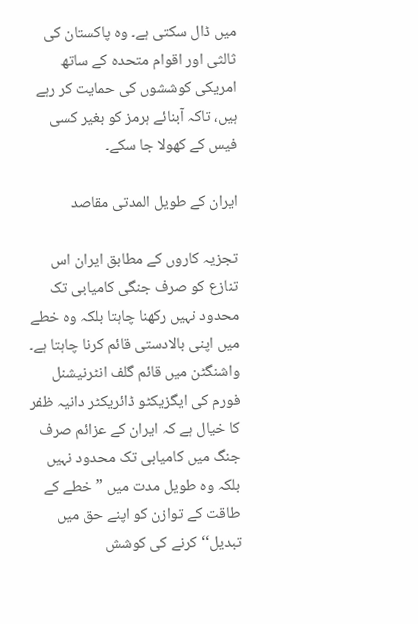میں ڈال سکتی ہے۔ وہ پاکستان کی ثالثی اور اقوام متحدہ کے ساتھ امریکی کوششوں کی حمایت کر رہے ہیں، تاکہ آبنائے ہرمز کو بغیر کسی فیس کے کھولا جا سکے۔

ایران کے طویل المدتی مقاصد

تجزیہ کاروں کے مطابق ایران اس تنازع کو صرف جنگی کامیابی تک محدود نہیں رکھنا چاہتا بلکہ وہ خطے میں اپنی بالادستی قائم کرنا چاہتا ہے۔  واشنگٹن میں قائم گلف انٹرنیشنل فورم کی ایگزیکٹو ڈائریکٹر دانیہ ظفر کا خیال ہے کہ ایران کے عزائم صرف جنگ میں کامیابی تک محدود نہیں بلکہ وہ طویل مدت میں ”خطے کے طاقت کے توازن کو اپنے حق میں تبدیل‘‘ کرنے کی کوشش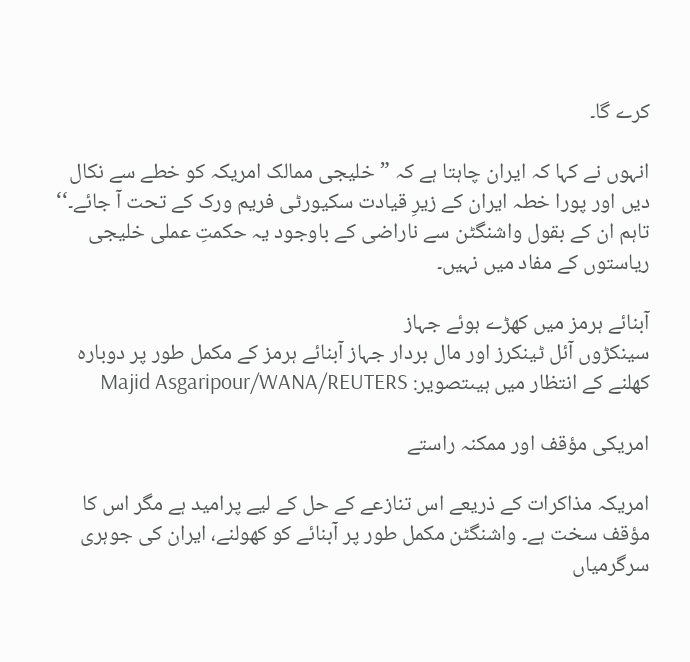کرے گا۔

انہوں نے کہا کہ ایران چاہتا ہے کہ ”خلیجی ممالک امریکہ کو خطے سے نکال دیں اور پورا خطہ ایران کے زیرِ قیادت سکیورٹی فریم ورک کے تحت آ جائے۔‘‘ تاہم ان کے بقول واشنگٹن سے ناراضی کے باوجود یہ حکمتِ عملی خلیجی ریاستوں کے مفاد میں نہیں۔

آبنائے ہرمز میں کھڑے ہوئے جہاز
سینکڑوں آئل ٹینکرز اور مال بردار جہاز آبنائے ہرمز کے مکمل طور پر دوبارہ کھلنے کے انتظار میں ہیںتصویر: Majid Asgaripour/WANA/REUTERS

امریکی مؤقف اور ممکنہ راستے

امریکہ مذاکرات کے ذریعے اس تنازعے کے حل کے لیے پرامید ہے مگر اس کا مؤقف سخت ہے۔ واشنگٹن مکمل طور پر آبنائے کو کھولنے، ایران کی جوہری سرگرمیاں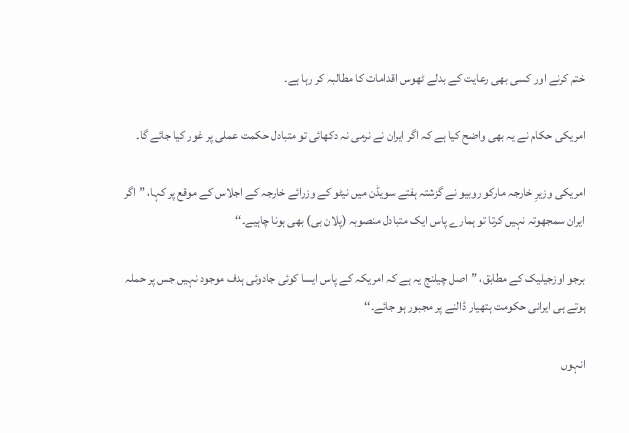ختم کرنے اور کسی بھی رعایت کے بدلے ٹھوس اقدامات کا مطالبہ کر رہا ہے۔

امریکی حکام نے یہ بھی واضح کیا ہے کہ اگر ایران نے نرمی نہ دکھائی تو متبادل حکمت عملی پر غور کیا جائے گا۔

امریکی وزیرِ خارجہ مارکو روبیو نے گزشتہ ہفتے سویڈن میں نیٹو کے وزرائے خارجہ کے اجلاس کے موقع پر کہا، ”اگر ایران سمجھوتہ نہیں کرتا تو ہمارے پاس ایک متبادل منصوبہ (پلان بی) بھی ہونا چاہیے۔‘‘

برجو اوزجیلیک کے مطابق، ”اصل چیلنج یہ ہے کہ امریکہ کے پاس ایسا کوئی جادوئی ہدف موجود نہیں جس پر حملہ ہوتے ہی ایرانی حکومت ہتھیار ڈالنے پر مجبور ہو جائے۔‘‘

انہوں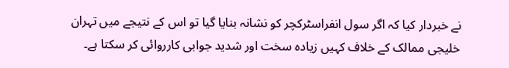نے خبردار کیا کہ اگر سول انفراسٹرکچر کو نشانہ بنایا گیا تو اس کے نتیجے میں تہران خلیجی ممالک کے خلاف کہیں زیادہ سخت اور شدید جوابی کارروائی کر سکتا ہے۔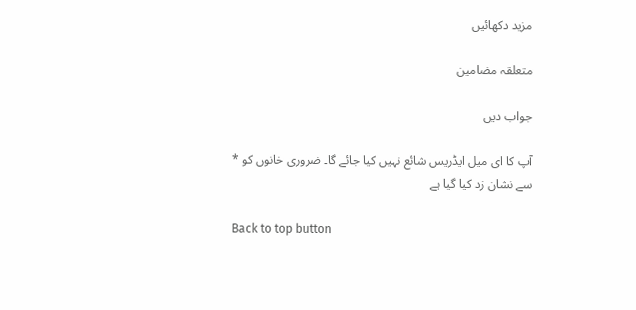مزید دکھائیں

متعلقہ مضامین

جواب دیں

آپ کا ای میل ایڈریس شائع نہیں کیا جائے گا۔ ضروری خانوں کو * سے نشان زد کیا گیا ہے

Back to top button